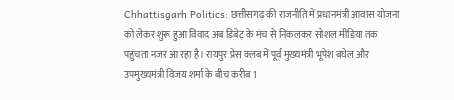Chhattisgarh Politics: छत्तीसगढ़ की राजनीति में प्रधानमंत्री आवास योजना को लेकर शुरू हुआ विवाद अब डिबेट के मंच से निकलकर सोशल मीडिया तक पहुंचता नजर आ रहा है। रायपुर प्रेस क्लब में पूर्व मुख्यमंत्री भूपेश बघेल और उपमुख्यमंत्री विजय शर्मा के बीच करीब 1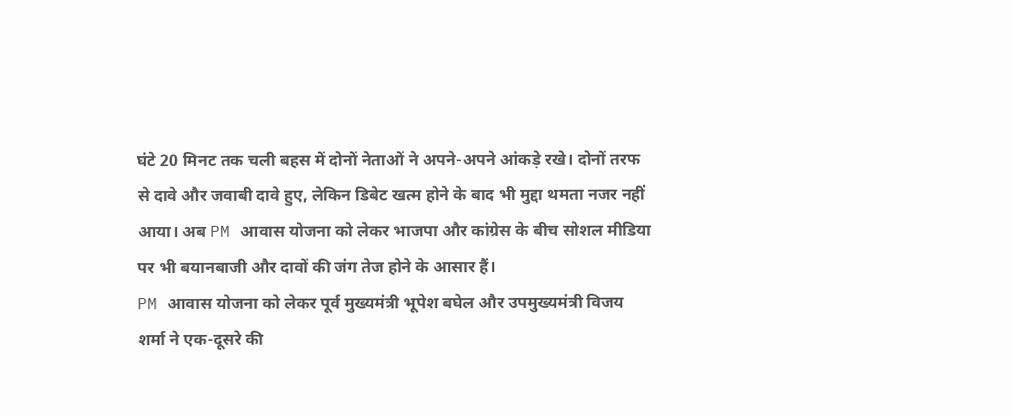घंटे 20 मिनट तक चली बहस में दोनों नेताओं ने अपने-अपने आंकड़े रखे। दोनों तरफ से दावे और जवाबी दावे हुए, लेकिन डिबेट खत्म होने के बाद भी मुद्दा थमता नजर नहीं आया। अब PM आवास योजना को लेकर भाजपा और कांग्रेस के बीच सोशल मीडिया पर भी बयानबाजी और दावों की जंग तेज होने के आसार हैं।
PM आवास योजना को लेकर पूर्व मुख्यमंत्री भूपेश बघेल और उपमुख्यमंत्री विजय शर्मा ने एक-दूसरे की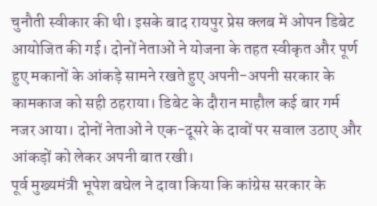चुनौती स्वीकार की थी। इसके बाद रायपुर प्रेस क्लब में ओपन डिबेट आयोजित की गई। दोनों नेताओं ने योजना के तहत स्वीकृत और पूर्ण हुए मकानों के आंकड़े सामने रखते हुए अपनी-अपनी सरकार के कामकाज को सही ठहराया। डिबेट के दौरान माहौल कई बार गर्म नजर आया। दोनों नेताओं ने एक-दूसरे के दावों पर सवाल उठाए और आंकड़ों को लेकर अपनी बात रखी।
पूर्व मुख्यमंत्री भूपेश बघेल ने दावा किया कि कांग्रेस सरकार के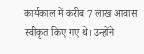कार्यकाल में करीब 7 लाख आवास स्वीकृत किए गए थे। उन्होंने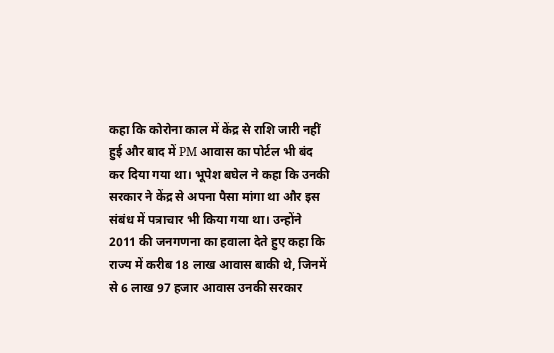कहा कि कोरोना काल में केंद्र से राशि जारी नहीं हुई और बाद में PM आवास का पोर्टल भी बंद कर दिया गया था। भूपेश बघेल ने कहा कि उनकी सरकार ने केंद्र से अपना पैसा मांगा था और इस संबंध में पत्राचार भी किया गया था। उन्होंने 2011 की जनगणना का हवाला देते हुए कहा कि राज्य में करीब 18 लाख आवास बाकी थे, जिनमें से 6 लाख 97 हजार आवास उनकी सरकार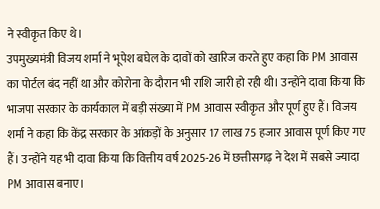ने स्वीकृत किए थे।
उपमुख्यमंत्री विजय शर्मा ने भूपेश बघेल के दावों को खारिज करते हुए कहा कि PM आवास का पोर्टल बंद नहीं था और कोरोना के दौरान भी राशि जारी हो रही थी। उन्होंने दावा किया कि भाजपा सरकार के कार्यकाल में बड़ी संख्या में PM आवास स्वीकृत और पूर्ण हुए हैं। विजय शर्मा ने कहा कि केंद्र सरकार के आंकड़ों के अनुसार 17 लाख 75 हजार आवास पूर्ण किए गए हैं। उन्होंने यह भी दावा किया कि वित्तीय वर्ष 2025-26 में छत्तीसगढ़ ने देश में सबसे ज्यादा PM आवास बनाए।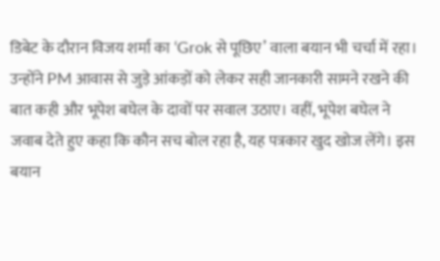डिबेट के दौरान विजय शर्मा का ‘Grok से पूछिए’ वाला बयान भी चर्चा में रहा। उन्होंने PM आवास से जुड़े आंकड़ों को लेकर सही जानकारी सामने रखने की बात कही और भूपेश बघेल के दावों पर सवाल उठाए। वहीं, भूपेश बघेल ने जवाब देते हुए कहा कि कौन सच बोल रहा है, यह पत्रकार खुद खोज लेंगे। इस बयान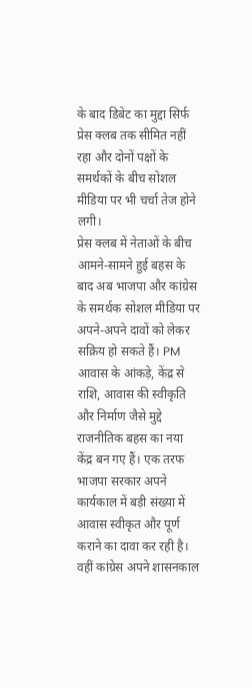के बाद डिबेट का मुद्दा सिर्फ प्रेस क्लब तक सीमित नहीं रहा और दोनों पक्षों के समर्थकों के बीच सोशल मीडिया पर भी चर्चा तेज होने लगी।
प्रेस क्लब में नेताओं के बीच आमने-सामने हुई बहस के बाद अब भाजपा और कांग्रेस के समर्थक सोशल मीडिया पर अपने-अपने दावों को लेकर सक्रिय हो सकते हैं। PM आवास के आंकड़े, केंद्र से राशि, आवास की स्वीकृति और निर्माण जैसे मुद्दे राजनीतिक बहस का नया केंद्र बन गए हैं। एक तरफ भाजपा सरकार अपने कार्यकाल में बड़ी संख्या में आवास स्वीकृत और पूर्ण कराने का दावा कर रही है। वहीं कांग्रेस अपने शासनकाल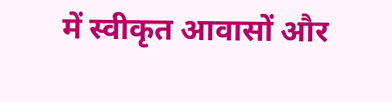में स्वीकृत आवासों और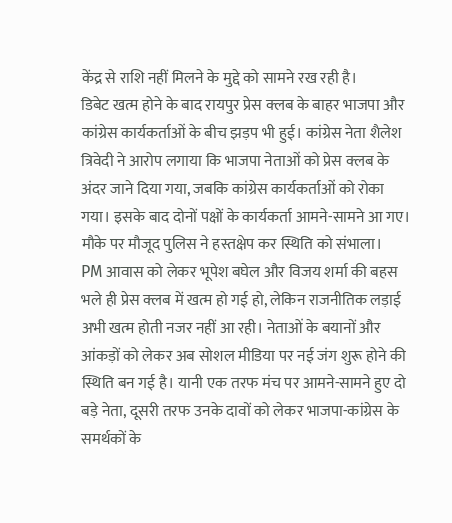केंद्र से राशि नहीं मिलने के मुद्दे को सामने रख रही है।
डिबेट खत्म होने के बाद रायपुर प्रेस क्लब के बाहर भाजपा और कांग्रेस कार्यकर्ताओं के बीच झड़प भी हुई। कांग्रेस नेता शैलेश त्रिवेदी ने आरोप लगाया कि भाजपा नेताओं को प्रेस क्लब के अंदर जाने दिया गया, जबकि कांग्रेस कार्यकर्ताओं को रोका गया। इसके बाद दोनों पक्षों के कार्यकर्ता आमने-सामने आ गए। मौके पर मौजूद पुलिस ने हस्तक्षेप कर स्थिति को संभाला।
PM आवास को लेकर भूपेश बघेल और विजय शर्मा की बहस भले ही प्रेस क्लब में खत्म हो गई हो, लेकिन राजनीतिक लड़ाई अभी खत्म होती नजर नहीं आ रही। नेताओं के बयानों और आंकड़ों को लेकर अब सोशल मीडिया पर नई जंग शुरू होने की स्थिति बन गई है। यानी एक तरफ मंच पर आमने-सामने हुए दो बड़े नेता, दूसरी तरफ उनके दावों को लेकर भाजपा-कांग्रेस के समर्थकों के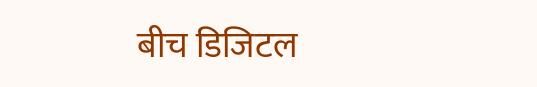बीच डिजिटल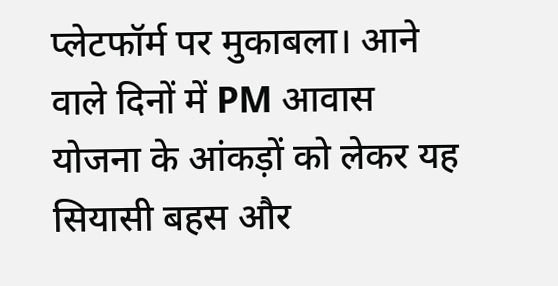प्लेटफॉर्म पर मुकाबला। आने वाले दिनों में PM आवास योजना के आंकड़ों को लेकर यह सियासी बहस और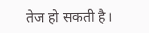तेज हो सकती है।